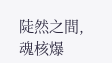陡然之間,魂核爆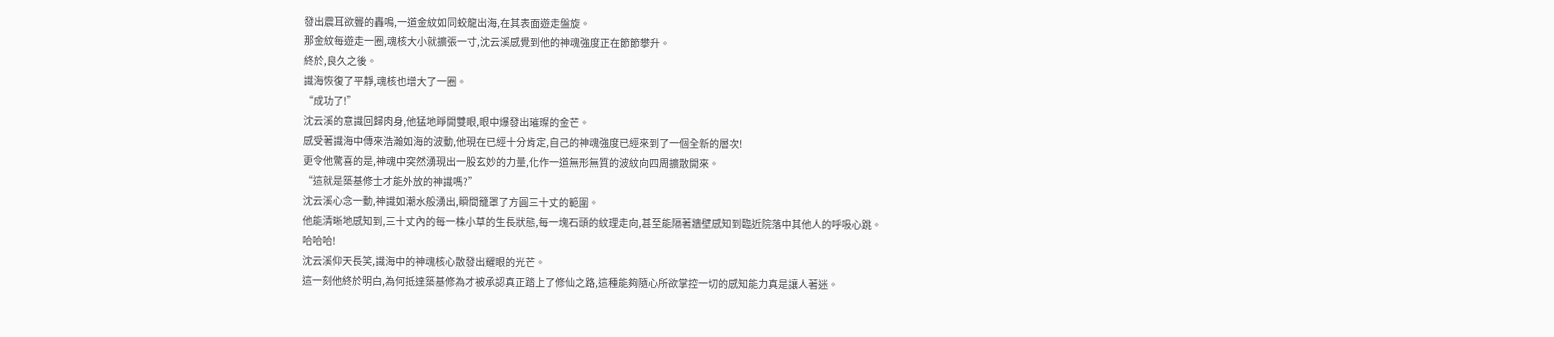發出震耳欲聾的轟鳴,一道金紋如同蛟龍出海,在其表面遊走盤旋。
那金紋每遊走一圈,魂核大小就擴張一寸,沈云溪感覺到他的神魂強度正在節節攀升。
終於,良久之後。
識海恢復了平靜,魂核也增大了一圈。
“成功了!”
沈云溪的意識回歸肉身,他猛地睜開雙眼,眼中爆發出璀璨的金芒。
感受著識海中傳來浩瀚如海的波動,他現在已經十分肯定,自己的神魂強度已經來到了一個全新的層次!
更令他驚喜的是,神魂中突然湧現出一股玄妙的力量,化作一道無形無質的波紋向四周擴散開來。
“這就是築基修士才能外放的神識嗎?”
沈云溪心念一動,神識如潮水般湧出,瞬間籠罩了方圓三十丈的範圍。
他能清晰地感知到,三十丈內的每一株小草的生長狀態,每一塊石頭的紋理走向,甚至能隔著牆壁感知到臨近院落中其他人的呼吸心跳。
哈哈哈!
沈云溪仰天長笑,識海中的神魂核心散發出耀眼的光芒。
這一刻他終於明白,為何抵達築基修為才被承認真正踏上了修仙之路,這種能夠隨心所欲掌控一切的感知能力真是讓人著迷。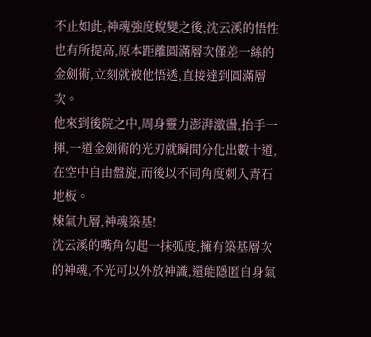不止如此,神魂強度蛻變之後,沈云溪的悟性也有所提高,原本距離圓滿層次僅差一絲的金劍術,立刻就被他悟透,直接達到圓滿層次。
他來到後院之中,周身靈力澎湃激盪,抬手一揮,一道金劍術的光刃就瞬間分化出數十道,在空中自由盤旋,而後以不同角度刺入青石地板。
煉氣九層,神魂築基!
沈云溪的嘴角勾起一抹弧度,擁有築基層次的神魂,不光可以外放神識,還能隱匿自身氣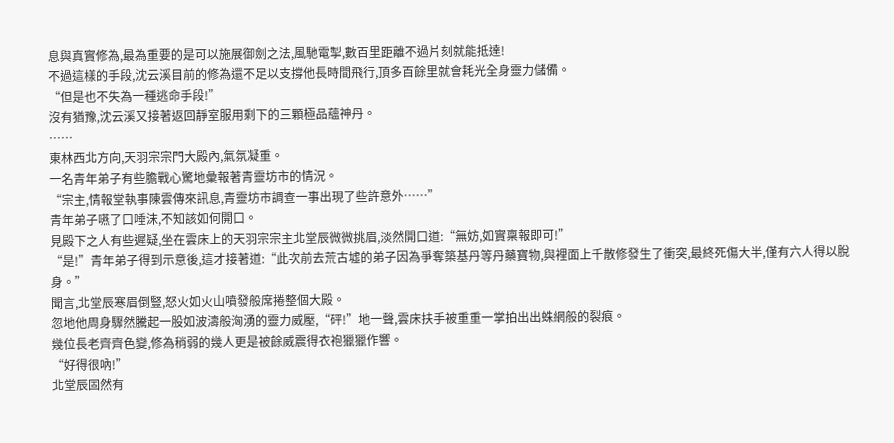息與真實修為,最為重要的是可以施展御劍之法,風馳電掣,數百里距離不過片刻就能抵達!
不過這樣的手段,沈云溪目前的修為還不足以支撐他長時間飛行,頂多百餘里就會耗光全身靈力儲備。
“但是也不失為一種逃命手段!”
沒有猶豫,沈云溪又接著返回靜室服用剩下的三顆極品蘊神丹。
……
東林西北方向,天羽宗宗門大殿內,氣氛凝重。
一名青年弟子有些膽戰心驚地彙報著青靈坊市的情況。
“宗主,情報堂執事陳雲傳來訊息,青靈坊市調查一事出現了些許意外……”
青年弟子嚥了口唾沫,不知該如何開口。
見殿下之人有些遲疑,坐在雲床上的天羽宗宗主北堂辰微微挑眉,淡然開口道:“無妨,如實稟報即可!”
“是!”青年弟子得到示意後,這才接著道:“此次前去荒古墟的弟子因為爭奪築基丹等丹藥寶物,與裡面上千散修發生了衝突,最終死傷大半,僅有六人得以脫身。”
聞言,北堂辰寒眉倒豎,怒火如火山噴發般席捲整個大殿。
忽地他周身驟然騰起一股如波濤般洶湧的靈力威壓,“砰!”地一聲,雲床扶手被重重一掌拍出出蛛網般的裂痕。
幾位長老齊齊色變,修為稍弱的幾人更是被餘威震得衣袍獵獵作響。
“好得很吶!”
北堂辰固然有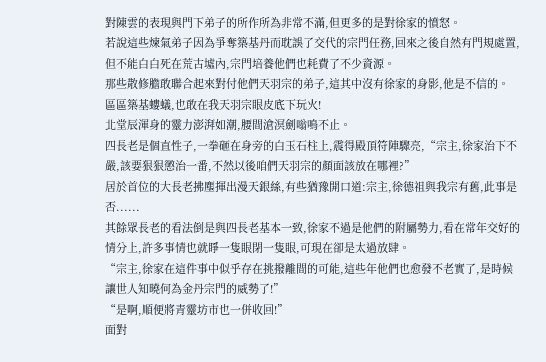對陳雲的表現與門下弟子的所作所為非常不滿,但更多的是對徐家的憤怒。
若說這些煉氣弟子因為爭奪築基丹而耽誤了交代的宗門任務,回來之後自然有門規處置,但不能白白死在荒古墟內,宗門培養他們也耗費了不少資源。
那些散修膽敢聯合起來對付他們天羽宗的弟子,這其中沒有徐家的身影,他是不信的。
區區築基螻蟻,也敢在我天羽宗眼皮底下玩火!
北堂辰渾身的靈力澎湃如潮,腰間滄溟劍嗡鳴不止。
四長老是個直性子,一拳砸在身旁的白玉石柱上,震得殿頂符陣驟亮,“宗主,徐家治下不嚴,該要狠狠懲治一番,不然以後咱們天羽宗的顏面該放在哪裡?”
居於首位的大長老拂塵揮出漫天銀絲,有些猶豫開口道:宗主,徐德祖與我宗有舊,此事是否......
其餘眾長老的看法倒是與四長老基本一致,徐家不過是他們的附屬勢力,看在常年交好的情分上,許多事情也就睜一隻眼閉一隻眼,可現在卻是太過放肆。
“宗主,徐家在這件事中似乎存在挑撥離間的可能,這些年他們也愈發不老實了,是時候讓世人知曉何為金丹宗門的威勢了!”
“是啊,順便將青靈坊市也一併收回!”
面對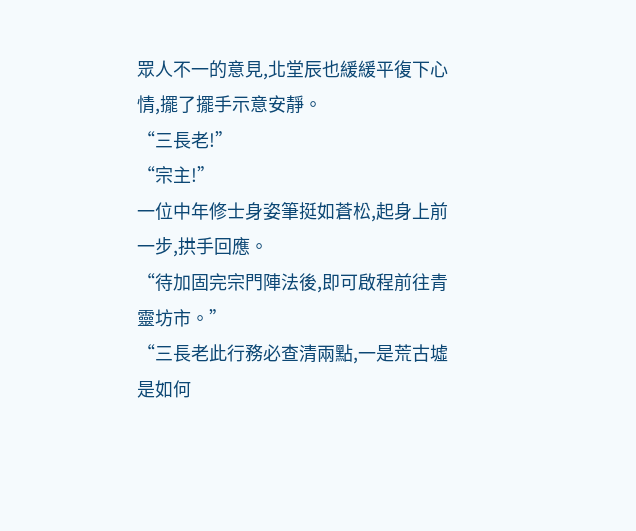眾人不一的意見,北堂辰也緩緩平復下心情,擺了擺手示意安靜。
“三長老!”
“宗主!”
一位中年修士身姿筆挺如蒼松,起身上前一步,拱手回應。
“待加固完宗門陣法後,即可啟程前往青靈坊市。”
“三長老此行務必查清兩點,一是荒古墟是如何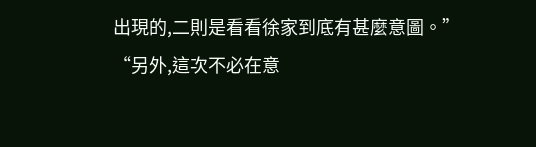出現的,二則是看看徐家到底有甚麼意圖。”
“另外,這次不必在意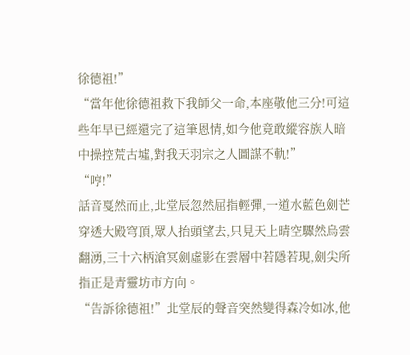徐德祖!”
“當年他徐德祖救下我師父一命,本座敬他三分!可這些年早已經還完了這筆恩情,如今他竟敢縱容族人暗中操控荒古墟,對我天羽宗之人圖謀不軌!”
“哼!”
話音戛然而止,北堂辰忽然屈指輕彈,一道水藍色劍芒穿透大殿穹頂,眾人抬頭望去,只見天上晴空驟然烏雲翻湧,三十六柄滄冥劍虛影在雲層中若隱若現,劍尖所指正是青靈坊市方向。
“告訴徐德祖!”北堂辰的聲音突然變得森冷如冰,他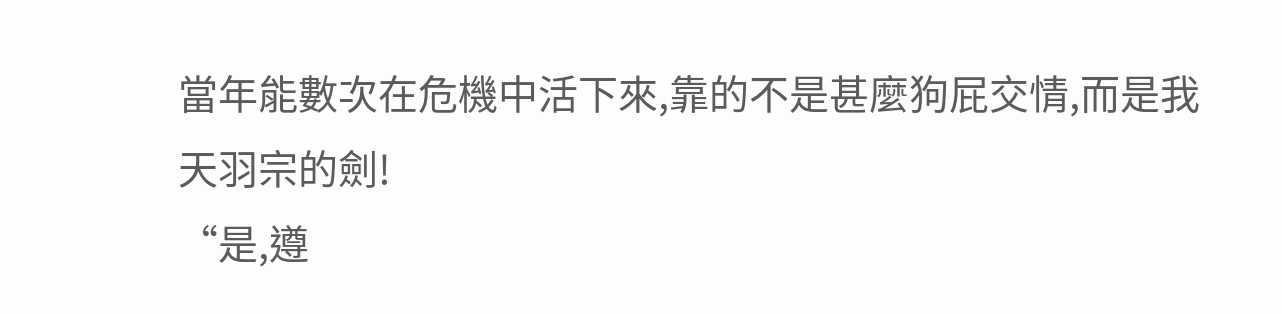當年能數次在危機中活下來,靠的不是甚麼狗屁交情,而是我天羽宗的劍!
“是,遵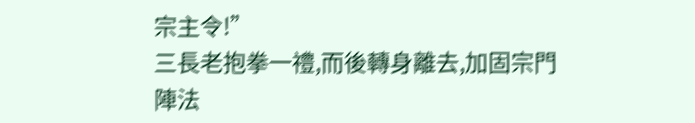宗主令!”
三長老抱拳一禮,而後轉身離去,加固宗門陣法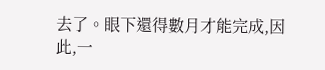去了。眼下還得數月才能完成,因此,一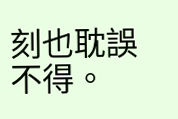刻也耽誤不得。